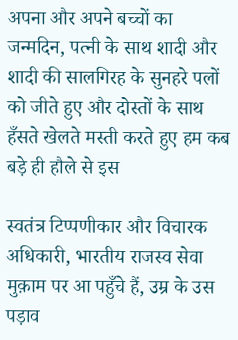अपना और अपने बच्चों का जन्मदिन, पत्नी के साथ शादी और शादी की सालगिरह के सुनहरे पलों को जीते हुए और दोस्तों के साथ हँसते खेलते मस्ती करते हुए हम कब बड़े ही हौले से इस

स्वतंत्र टिप्पणीकार और विचारक
अधिकारी, भारतीय राजस्व सेवा
मुक़ाम पर आ पहुँचे हैं, उम्र के उस पड़ाव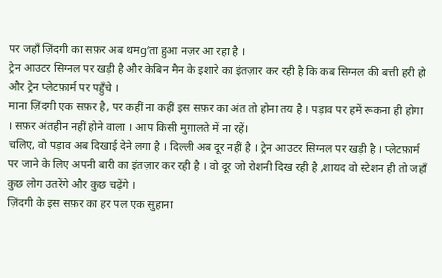पर जहाँ ज़िंदगी का सफ़र अब थमgʻता हुआ नज़र आ रहा है ।
ट्रेन आउटर सिग्नल पर खड़ी है और केबिन मैन के इशारे का इंतज़ार कर रही है कि कब सिग्नल की बत्ती हरी हो और ट्रेन प्लेटफ़ार्म पर पहुँचे ।
माना ज़िंदगी एक सफ़र है, पर कहीं ना कहीं इस सफ़र का अंत तो होना तय है । पड़ाव पर हमें रूकना ही होगा । सफ़र अंतहीन नहीं होने वाला । आप किसी मुग़ालते में ना रहें।
चलिए, वो पड़ाव अब दिखाई देने लगा है । दिल्ली अब दूर नहीं है । ट्रेन आउटर सिग्नल पर खड़ी है । प्लेटफ़ार्म पर जाने के लिए अपनी बारी का इंतज़ार कर रही है । वो दूर जो रोशनी दिख रही है ,शायद वो स्टेशन ही तो जहाँ कुछ लोग उतरेंगे और कुछ चढ़ेंगे ।
ज़िंदगी के इस सफ़र का हर पल एक सुहाना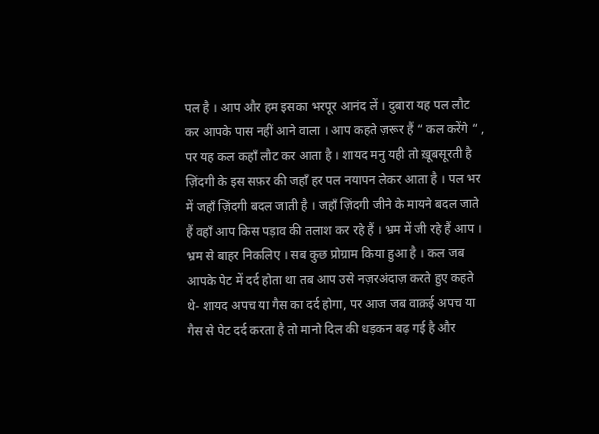पल है । आप और हम इसका भरपूर आनंद लें । दुबारा यह पल लौट कर आपके पास नहीं आने वाला । आप कहते ज़रूर हैं “ कल करेंगे “ , पर यह कल कहाँ लौट कर आता है । शायद मनु यही तो ख़ूबसूरती है ज़िंदगी के इस सफ़र की जहाँ हर पल नयापन लेकर आता है । पल भर में जहाँ ज़िंदगी बदल जाती है । जहाँ ज़िंदगी जीने के मायने बदल जाते हैं वहाँ आप किस पड़ाव की तलाश कर रहे हैं । भ्रम में जी रहे हैं आप । भ्रम से बाहर निकलिए । सब कुछ प्रोग्राम किया हुआ है । कल जब आपके पेट में दर्द होता था तब आप उसे नज़रअंदाज़ करते हुए कहते थे- शायद अपच या गैस का दर्द होगा, पर आज जब वाक़ई अपच या गैस से पेट दर्द करता है तो मानो दिल की धड़कन बढ़ गई है और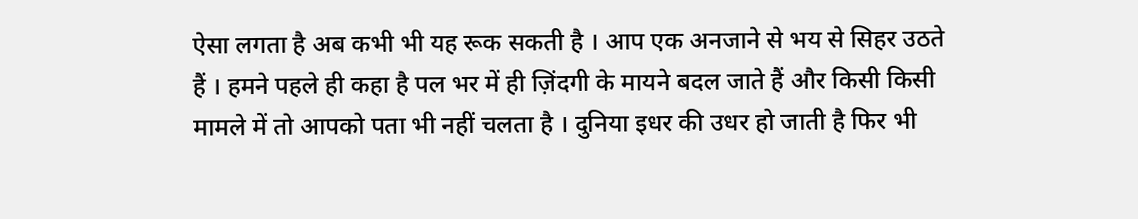ऐसा लगता है अब कभी भी यह रूक सकती है । आप एक अनजाने से भय से सिहर उठते हैं । हमने पहले ही कहा है पल भर में ही ज़िंदगी के मायने बदल जाते हैं और किसी किसी मामले में तो आपको पता भी नहीं चलता है । दुनिया इधर की उधर हो जाती है फिर भी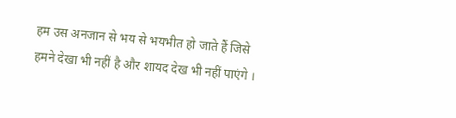हम उस अनजान से भय से भयभीत हो जाते हैं जिसे हमने देखा भी नहीं है और शायद देख भी नहीं पाएंगे ।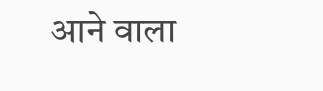आने वाला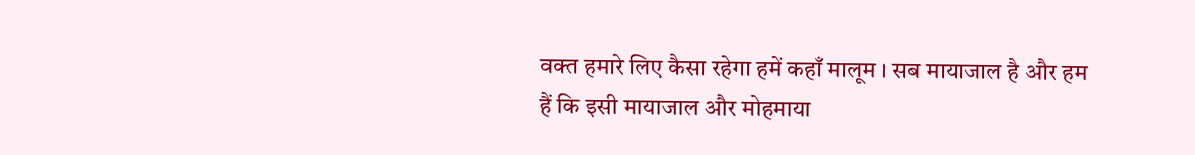वक्त हमारे लिए कैसा रहेगा हमें कहाँ मालूम । सब मायाजाल है और हम हैं कि इसी मायाजाल और मोहमाया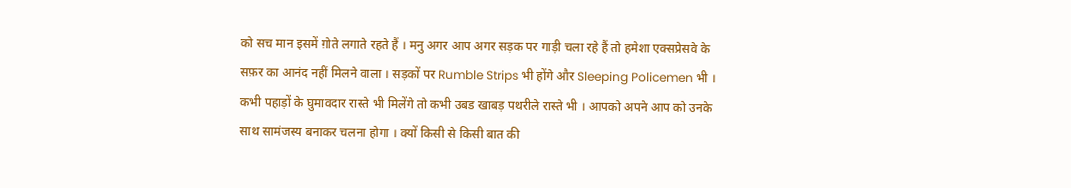को सच मान इसमें ग़ोते लगाते रहते हैं । मनु अगर आप अगर सड़क पर गाड़ी चला रहे हैं तो हमेशा एक्सप्रेसवे के सफ़र का आनंद नहीं मिलने वाला । सड़कों पर Rumble Strips भी होंगे और Sleeping Policemen भी । कभी पहाड़ों के घुमावदार रास्ते भी मिलेंगे तो कभी उबड खाबड़ पथरीले रास्ते भी । आपको अपने आप को उनके साथ सामंजस्य बनाकर चलना होगा । क्यों किसी से किसी बात की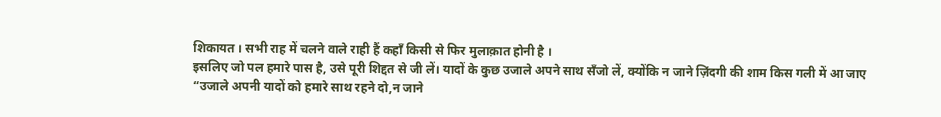शिकायत । सभी राह में चलने वाले राही हैं कहाँ किसी से फिर मुलाक़ात होनी है ।
इसलिए जो पल हमारे पास है, उसे पूरी शिद्दत से जी लें। यादों के कुछ उजाले अपने साथ सँजो लें, क्योंकि न जाने ज़िंदगी की शाम किस गली में आ जाए
“उजाले अपनी यादों को हमारे साथ रहने दो,न जाने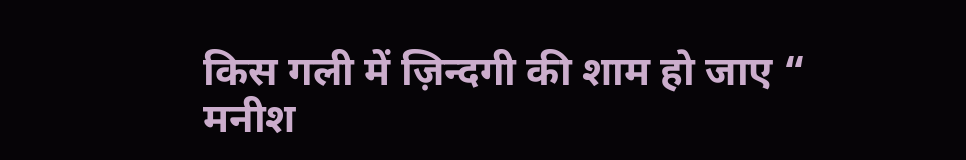किस गली में ज़िन्दगी की शाम हो जाए “
मनीश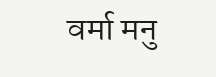वर्मा मनु